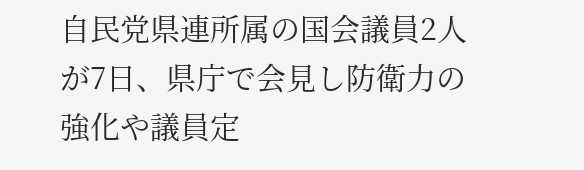自民党県連所属の国会議員2人が7日、県庁で会見し防衛力の強化や議員定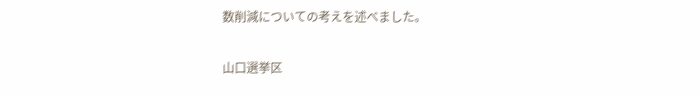数削減についての考えを述べました。

山口選挙区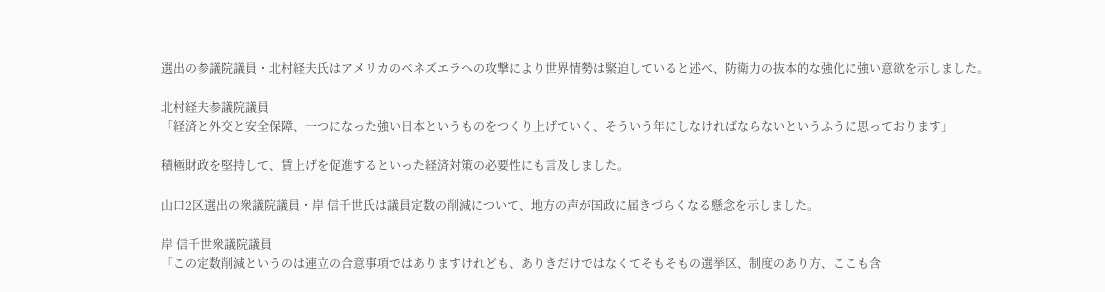選出の参議院議員・北村経夫氏はアメリカのベネズエラへの攻撃により世界情勢は緊迫していると述べ、防衛力の抜本的な強化に強い意欲を示しました。

北村経夫参議院議員
「経済と外交と安全保障、一つになった強い日本というものをつくり上げていく、そういう年にしなければならないというふうに思っております」

積極財政を堅持して、賃上げを促進するといった経済対策の必要性にも言及しました。

山口2区選出の衆議院議員・岸 信千世氏は議員定数の削減について、地方の声が国政に届きづらくなる懸念を示しました。

岸 信千世衆議院議員
「この定数削減というのは連立の合意事項ではありますけれども、ありきだけではなくてそもそもの選挙区、制度のあり方、ここも含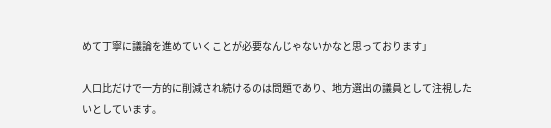めて丁寧に議論を進めていくことが必要なんじゃないかなと思っております」

人口比だけで一方的に削減され続けるのは問題であり、地方選出の議員として注視したいとしています。